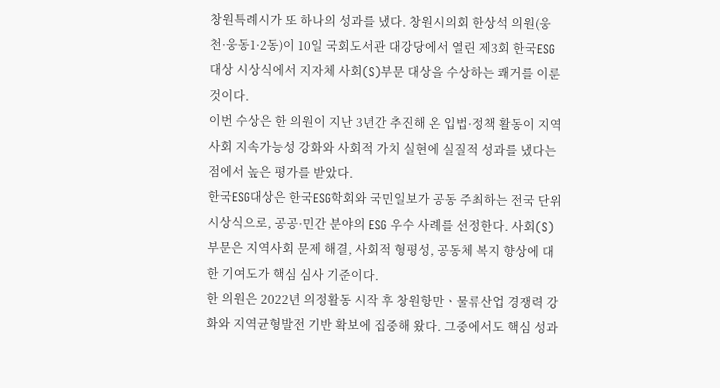창원특례시가 또 하나의 성과를 냈다. 창원시의회 한상석 의원(웅천·웅동1·2동)이 10일 국회도서관 대강당에서 열린 제3회 한국ESG대상 시상식에서 지자체 사회(S)부문 대상을 수상하는 쾌거를 이룬 것이다.
이번 수상은 한 의원이 지난 3년간 추진해 온 입법·정책 활동이 지역사회 지속가능성 강화와 사회적 가치 실현에 실질적 성과를 냈다는 점에서 높은 평가를 받았다.
한국ESG대상은 한국ESG학회와 국민일보가 공동 주최하는 전국 단위 시상식으로, 공공·민간 분야의 ESG 우수 사례를 선정한다. 사회(S)부문은 지역사회 문제 해결, 사회적 형평성, 공동체 복지 향상에 대한 기여도가 핵심 심사 기준이다.
한 의원은 2022년 의정활동 시작 후 창원항만ㆍ물류산업 경쟁력 강화와 지역균형발전 기반 확보에 집중해 왔다. 그중에서도 핵심 성과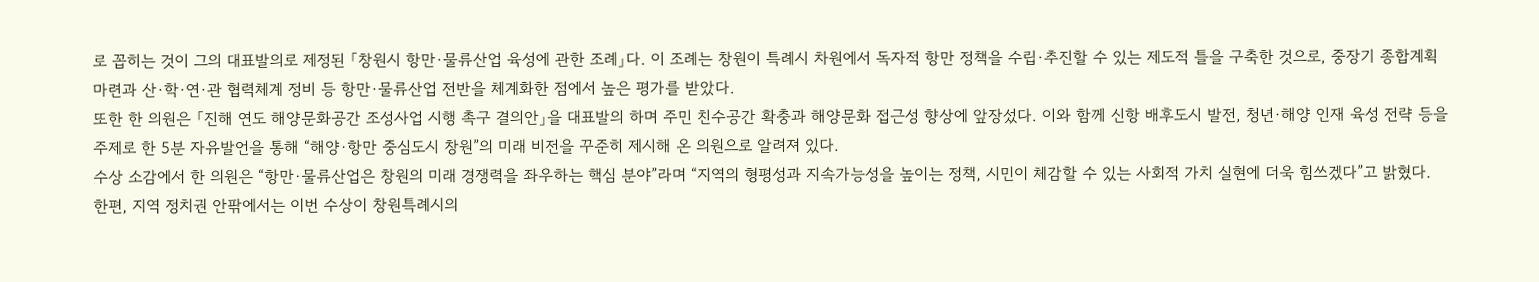로 꼽히는 것이 그의 대표발의로 제정된 「창원시 항만·물류산업 육성에 관한 조례」다. 이 조례는 창원이 특례시 차원에서 독자적 항만 정책을 수립·추진할 수 있는 제도적 틀을 구축한 것으로, 중장기 종합계획 마련과 산·학·연·관 협력체계 정비 등 항만·물류산업 전반을 체계화한 점에서 높은 평가를 받았다.
또한 한 의원은 「진해 연도 해양문화공간 조성사업 시행 촉구 결의안」을 대표발의 하며 주민 친수공간 확충과 해양문화 접근성 향상에 앞장섰다. 이와 함께 신항 배후도시 발전, 청년·해양 인재 육성 전략 등을 주제로 한 5분 자유발언을 통해 “해양·항만 중심도시 창원”의 미래 비전을 꾸준히 제시해 온 의원으로 알려져 있다.
수상 소감에서 한 의원은 “항만·물류산업은 창원의 미래 경쟁력을 좌우하는 핵심 분야”라며 “지역의 형평성과 지속가능성을 높이는 정책, 시민이 체감할 수 있는 사회적 가치 실현에 더욱 힘쓰겠다”고 밝혔다.
한편, 지역 정치권 안팎에서는 이번 수상이 창원특례시의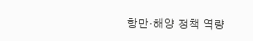항만·해양 정책 역량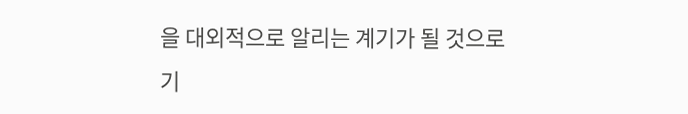을 대외적으로 알리는 계기가 될 것으로 기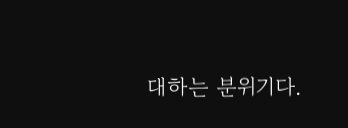대하는 분위기다.